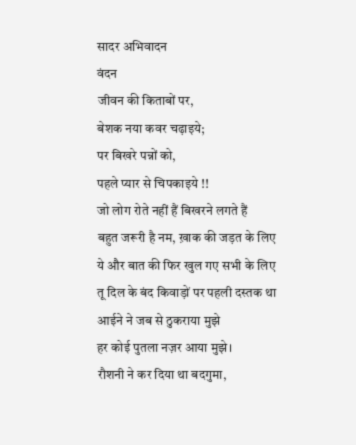सादर अभिवादन
वंदन
जीवन की किताबों पर,
बेशक नया कवर चढ़ाइये;
पर बिखरे पन्नों को,
पहले प्यार से चिपकाइये !!
जो लोग रोते नहीं हैं बिखरने लगते हैं
बहुत जरूरी है नम, ख़ाक की जड़त के लिए
ये और बात की फिर खुल गए सभी के लिए
तू दिल के बंद किवाड़ों पर पहली दस्तक था
आईने ने जब से ठुकराया मुझे
हर कोई पुतला नज़र आया मुझे।
रौशनी ने कर दिया था बदगुमा,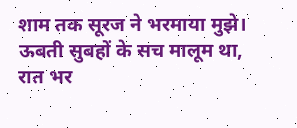शाम तक सूरज ने भरमाया मुझे।
ऊबती सुबहों के सच मालूम था,
रात भर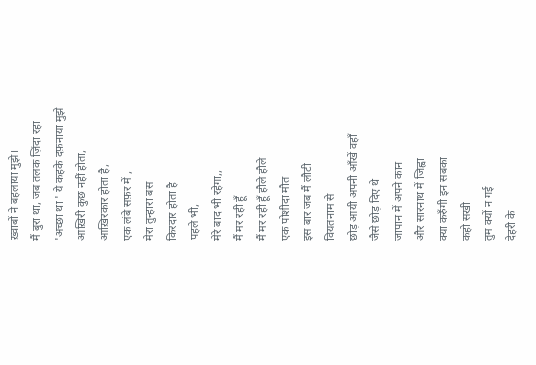ख़्वाबों ने बहलाया मुझे।
मैं बुरा था, जब तलक ज़िंदा रहा
'अच्छा था ' ये कहके दफ़नाया मुझे
आख़िरी कुछ नहीं होता,
आख़िरकार होता है,
एक लंबे सफ़र में ,
मेरा तुन्हारा बस
किरदार होता है
पहले भी,
मेरे बाद भी रहेगा,,
मैं मर रही हूँ
मैं मर रही हूँ हौले हौले
एक पोशीदा मौत
इस बार जब मैं लौटी
वियतनाम से
छोड़ आयी अपनी आँखें वहाँ
जैसे छोड़ दिए थे
जापान में अपने कान
और सारनाथ में जिह्वा
क्या करुँगी इन सबका
कहो सखी
तुम क्यों न गई
देहरी के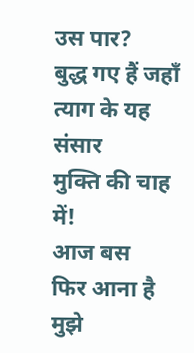उस पार?
बुद्ध गए हैं जहाँ
त्याग के यह संसार
मुक्ति की चाह में!
आज बस
फिर आना है मुझे